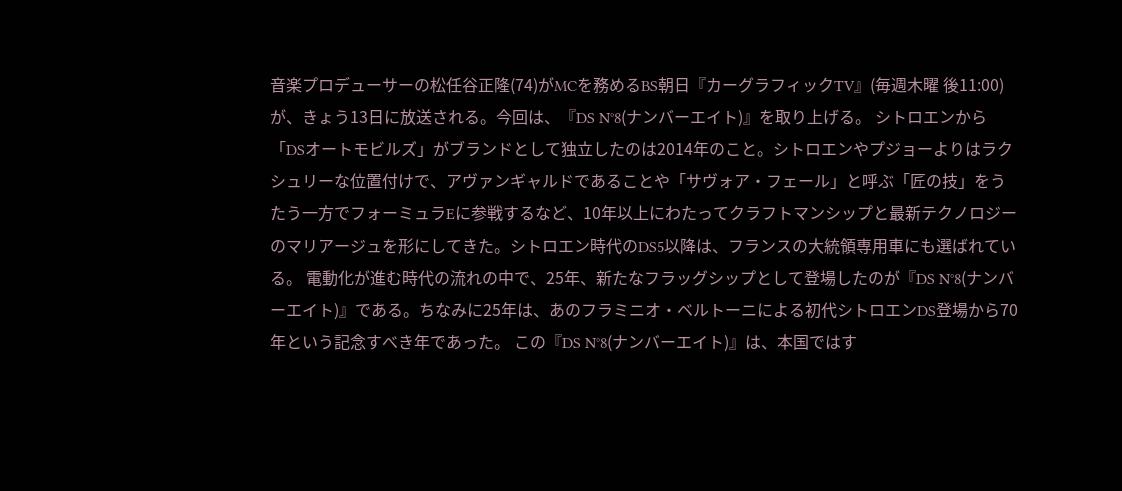音楽プロデューサーの松任谷正隆(74)がMCを務めるBS朝日『カーグラフィックTV』(毎週木曜 後11:00)が、きょう13日に放送される。今回は、『DS N°8(ナンバーエイト)』を取り上げる。 シトロエンから「DSオートモビルズ」がブランドとして独立したのは2014年のこと。シトロエンやプジョーよりはラクシュリーな位置付けで、アヴァンギャルドであることや「サヴォア・フェール」と呼ぶ「匠の技」をうたう一方でフォーミュラEに参戦するなど、10年以上にわたってクラフトマンシップと最新テクノロジーのマリアージュを形にしてきた。シトロエン時代のDS5以降は、フランスの大統領専用車にも選ばれている。 電動化が進む時代の流れの中で、25年、新たなフラッグシップとして登場したのが『DS N°8(ナンバーエイト)』である。ちなみに25年は、あのフラミニオ・ベルトーニによる初代シトロエンDS登場から70年という記念すべき年であった。 この『DS N°8(ナンバーエイト)』は、本国ではす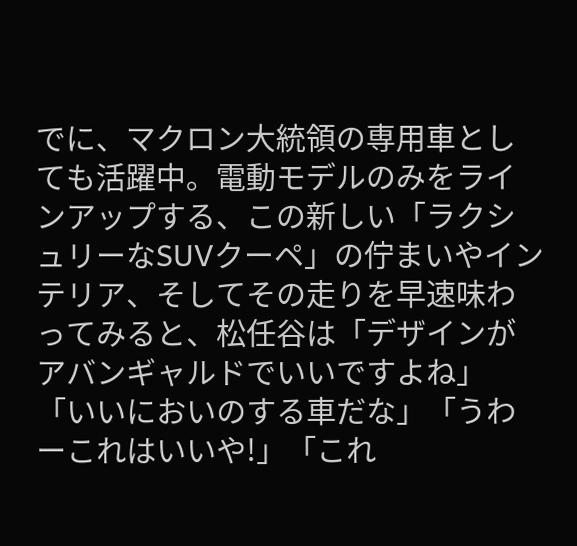でに、マクロン大統領の専用車としても活躍中。電動モデルのみをラインアップする、この新しい「ラクシュリーなSUVクーペ」の佇まいやインテリア、そしてその走りを早速味わってみると、松任谷は「デザインがアバンギャルドでいいですよね」「いいにおいのする車だな」「うわーこれはいいや!」「これ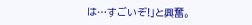は…すごいぞ!」と興奮。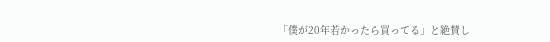「僕が20年若かったら買ってる」と絶賛し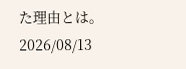た理由とは。
2026/08/13